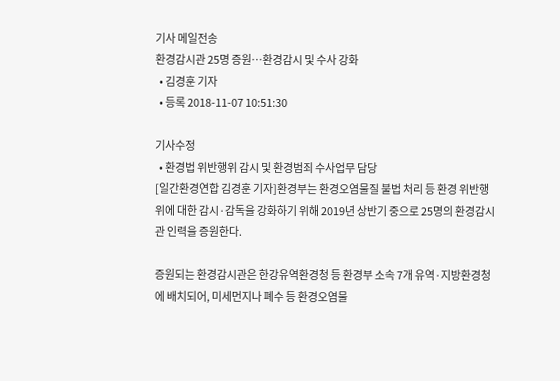기사 메일전송
환경감시관 25명 증원…환경감시 및 수사 강화
  • 김경훈 기자
  • 등록 2018-11-07 10:51:30

기사수정
  • 환경법 위반행위 감시 및 환경범죄 수사업무 담당
[일간환경연합 김경훈 기자]환경부는 환경오염물질 불법 처리 등 환경 위반행위에 대한 감시·감독을 강화하기 위해 2019년 상반기 중으로 25명의 환경감시관 인력을 증원한다.

증원되는 환경감시관은 한강유역환경청 등 환경부 소속 7개 유역·지방환경청에 배치되어, 미세먼지나 폐수 등 환경오염물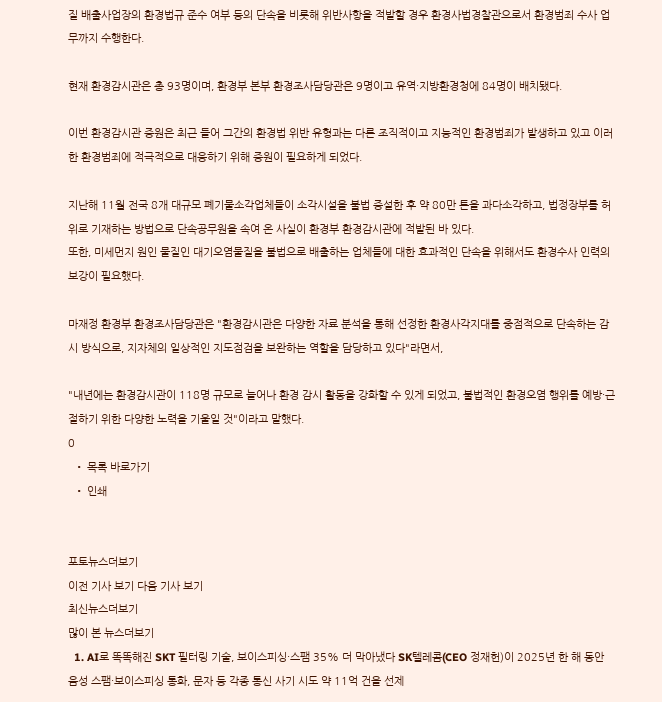질 배출사업장의 환경법규 준수 여부 등의 단속을 비롯해 위반사항을 적발할 경우 환경사법경찰관으로서 환경범죄 수사 업무까지 수행한다.

현재 환경감시관은 총 93명이며, 환경부 본부 환경조사담당관은 9명이고 유역·지방환경청에 84명이 배치됐다.

이번 환경감시관 증원은 최근 들어 그간의 환경법 위반 유형과는 다른 조직적이고 지능적인 환경범죄가 발생하고 있고 이러한 환경범죄에 적극적으로 대응하기 위해 증원이 필요하게 되었다.

지난해 11월 전국 8개 대규모 폐기물소각업체들이 소각시설을 불법 증설한 후 약 80만 톤을 과다소각하고, 법정장부를 허위로 기재하는 방법으로 단속공무원을 속여 온 사실이 환경부 환경감시관에 적발된 바 있다.
또한, 미세먼지 원인 물질인 대기오염물질을 불법으로 배출하는 업체들에 대한 효과적인 단속을 위해서도 환경수사 인력의 보강이 필요했다.

마재정 환경부 환경조사담당관은 "환경감시관은 다양한 자료 분석을 통해 선정한 환경사각지대를 중점적으로 단속하는 감시 방식으로, 지자체의 일상적인 지도점검을 보완하는 역할을 담당하고 있다"라면서,

"내년에는 환경감시관이 118명 규모로 늘어나 환경 감시 활동을 강화할 수 있게 되었고, 불법적인 환경오염 행위를 예방·근절하기 위한 다양한 노력을 기울일 것"이라고 말했다.
0
  • 목록 바로가기
  • 인쇄


포토뉴스더보기
이전 기사 보기 다음 기사 보기
최신뉴스더보기
많이 본 뉴스더보기
  1. AI로 똑똑해진 SKT 필터링 기술, 보이스피싱·스팸 35% 더 막아냈다 SK텔레콤(CEO 정재헌)이 2025년 한 해 동안 음성 스팸·보이스피싱 통화, 문자 등 각종 통신 사기 시도 약 11억 건을 선제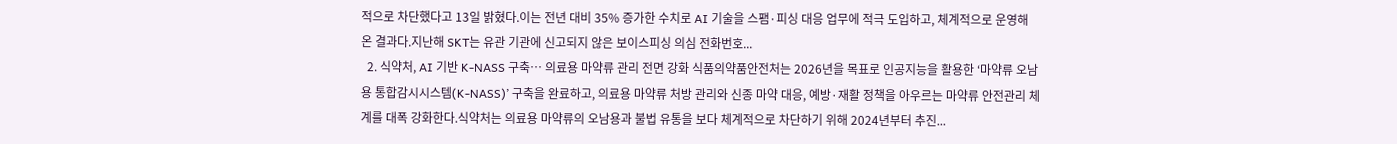적으로 차단했다고 13일 밝혔다.이는 전년 대비 35% 증가한 수치로 AI 기술을 스팸·피싱 대응 업무에 적극 도입하고, 체계적으로 운영해 온 결과다.지난해 SKT는 유관 기관에 신고되지 않은 보이스피싱 의심 전화번호...
  2. 식약처, AI 기반 K-NASS 구축… 의료용 마약류 관리 전면 강화 식품의약품안전처는 2026년을 목표로 인공지능을 활용한 ‘마약류 오남용 통합감시시스템(K-NASS)’ 구축을 완료하고, 의료용 마약류 처방 관리와 신종 마약 대응, 예방·재활 정책을 아우르는 마약류 안전관리 체계를 대폭 강화한다.식약처는 의료용 마약류의 오남용과 불법 유통을 보다 체계적으로 차단하기 위해 2024년부터 추진...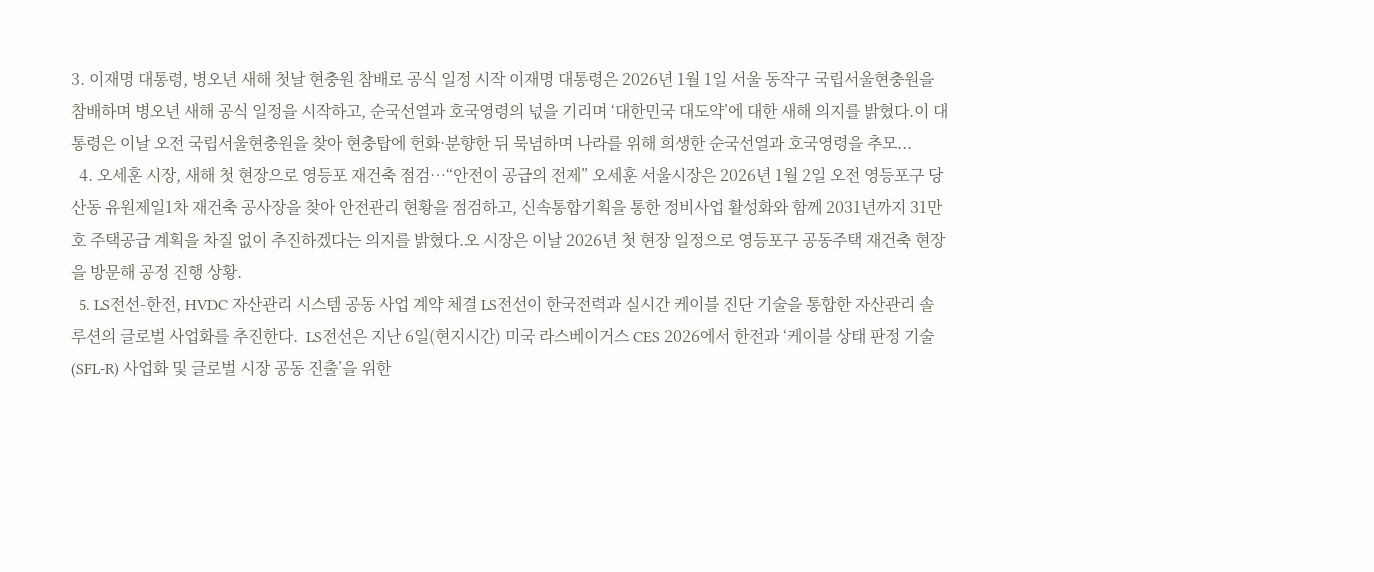3. 이재명 대통령, 병오년 새해 첫날 현충원 참배로 공식 일정 시작 이재명 대통령은 2026년 1월 1일 서울 동작구 국립서울현충원을 참배하며 병오년 새해 공식 일정을 시작하고, 순국선열과 호국영령의 넋을 기리며 ‘대한민국 대도약’에 대한 새해 의지를 밝혔다.이 대통령은 이날 오전 국립서울현충원을 찾아 현충탑에 헌화·분향한 뒤 묵념하며 나라를 위해 희생한 순국선열과 호국영령을 추모...
  4. 오세훈 시장, 새해 첫 현장으로 영등포 재건축 점검…“안전이 공급의 전제” 오세훈 서울시장은 2026년 1월 2일 오전 영등포구 당산동 유원제일1차 재건축 공사장을 찾아 안전관리 현황을 점검하고, 신속통합기획을 통한 정비사업 활성화와 함께 2031년까지 31만 호 주택공급 계획을 차질 없이 추진하겠다는 의지를 밝혔다.오 시장은 이날 2026년 첫 현장 일정으로 영등포구 공동주택 재건축 현장을 방문해 공정 진행 상황.
  5. LS전선-한전, HVDC 자산관리 시스템 공동 사업 계약 체결 LS전선이 한국전력과 실시간 케이블 진단 기술을 통합한 자산관리 솔루션의 글로벌 사업화를 추진한다.  LS전선은 지난 6일(현지시간) 미국 라스베이거스 CES 2026에서 한전과 ‘케이블 상태 판정 기술(SFL-R) 사업화 및 글로벌 시장 공동 진출’을 위한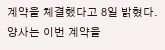계약을 체결했다고 8일 밝혔다.  양사는 이번 계약을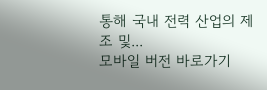통해 국내 전력 산업의 제조 및...
모바일 버전 바로가기